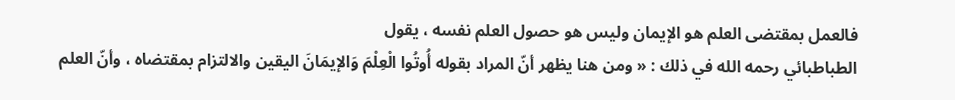فالعمل بمقتضى العلم هو الإيمان وليس هو حصول العلم نفسه ، يقول
الطباطبائي رحمه الله في ذلك : « ومن هنا يظهر أنّ المراد بقوله أُوتُوا الْعِلْمَ وَالإيمَانَ اليقين والالتزام بمقتضاه ، وأنّ العلم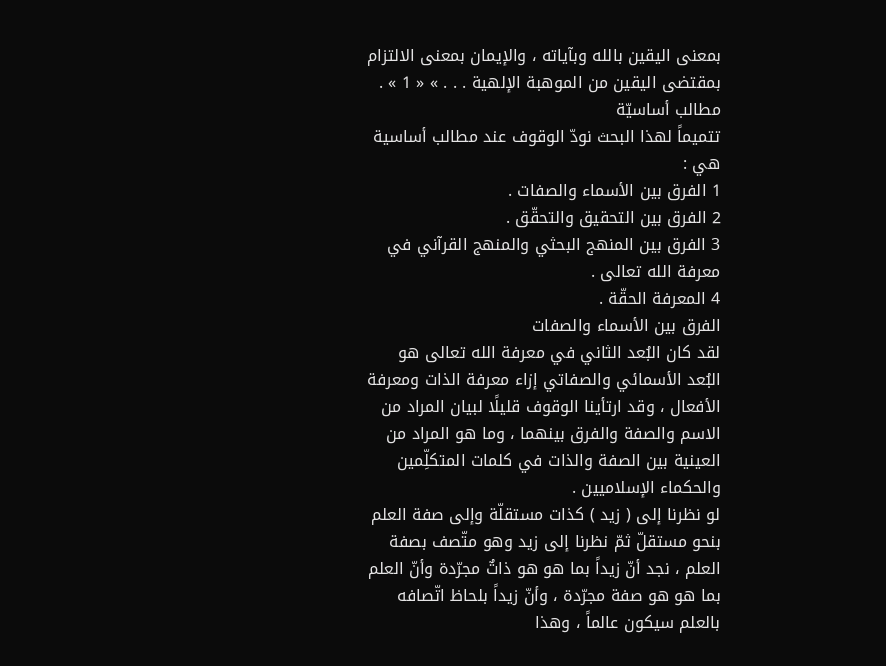بمعنى اليقين بالله وبآياته ، والإيمان بمعنى الالتزام بمقتضى اليقين من الموهبة الإلهية . . . » « 1 » .
مطالب أساسيّة
تتميماً لهذا البحث نودّ الوقوف عند مطالب أساسية هي :
1 الفرق بين الأسماء والصفات .
2 الفرق بين التحقيق والتحقّق .
3 الفرق بين المنهج البحثي والمنهج القرآني في معرفة الله تعالى .
4 المعرفة الحقّة .
الفرق بين الأسماء والصفات
لقد كان البُعد الثاني في معرفة الله تعالى هو البُعد الأسمائي والصفاتي إزاء معرفة الذات ومعرفة الأفعال ، وقد ارتأينا الوقوف قليلًا لبيان المراد من الاسم والصفة والفرق بينهما ، وما هو المراد من العينية بين الصفة والذات في كلمات المتكلِّمين والحكماء الإسلاميين .
لو نظرنا إلى ( زيد ) كذات مستقلّة وإلى صفة العلم بنحو مستقلّ ثمّ نظرنا إلى زيد وهو متّصف بصفة العلم ، نجد أنّ زيداً بما هو هو ذاتٌ مجرّدة وأنّ العلم بما هو هو صفة مجرّدة ، وأنّ زيداً بلحاظ اتّصافه بالعلم سيكون عالماً ، وهذا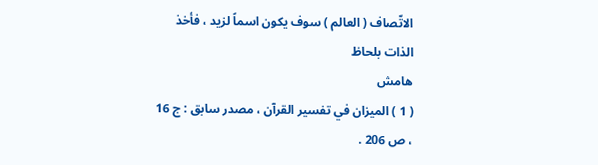الاتّصاف ( العالم ) سوف يكون اسماً لزيد ، فأخذ الذات بلحاظ
هامش
( 1 ) الميزان في تفسير القرآن ، مصدر سابق : ج 16 ، ص 206 .